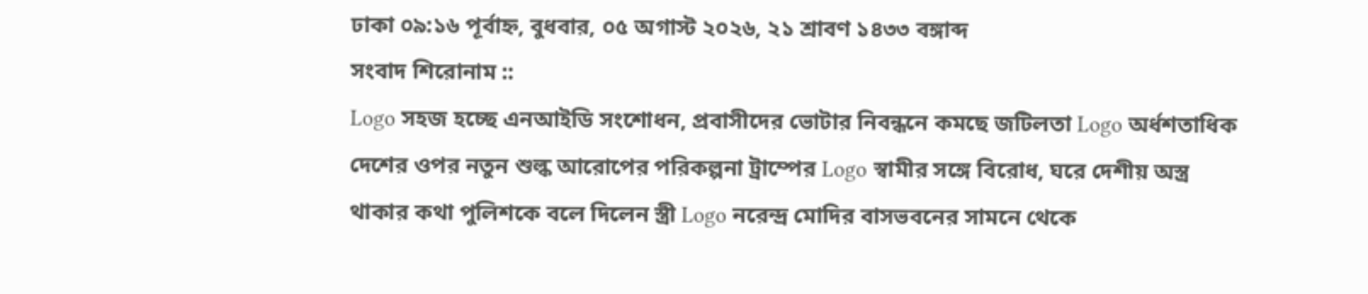ঢাকা ০৯:১৬ পূর্বাহ্ন, বুধবার, ০৫ অগাস্ট ২০২৬, ২১ শ্রাবণ ১৪৩৩ বঙ্গাব্দ
সংবাদ শিরোনাম ::
Logo সহজ হচ্ছে এনআইডি সংশোধন, প্রবাসীদের ভোটার নিবন্ধনে কমছে জটিলতা Logo অর্ধশতাধিক দেশের ওপর নতুন শুল্ক আরোপের পরিকল্পনা ট্রাম্পের Logo স্বামীর সঙ্গে বিরোধ, ঘরে দেশীয় অস্ত্র থাকার কথা পুলিশকে বলে দিলেন স্ত্রী Logo নরেন্দ্র মোদির বাসভবনের সামনে থেকে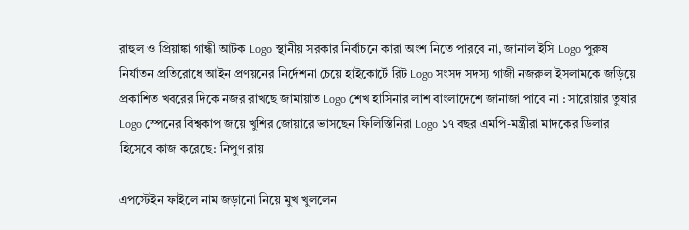রাহুল ও প্রিয়াঙ্কা গান্ধী আটক Logo স্থানীয় সরকার নির্বাচনে কারা অংশ নিতে পারবে না, জানাল ইসি Logo পুরুষ নির্যাতন প্রতিরোধে আইন প্রণয়নের নির্দেশনা চেয়ে হাইকোর্টে রিট Logo সংসদ সদস্য গাজী নজরুল ইসলামকে জড়িয়ে প্রকাশিত খবরের দিকে নজর রাখছে জামায়াত Logo শেখ হাসিনার লাশ বাংলাদেশে জানাজা পাবে না : সারোয়ার তুষার Logo স্পেনের বিশ্বকাপ জয়ে খুশির জোয়ারে ভাসছেন ফিলিস্তিনিরা Logo ১৭ বছর এমপি-মন্ত্রীরা মাদকের ডিলার হিসেবে কাজ করেছে: নিপুণ রায়

এপস্টেইন ফাইলে নাম জড়ানো নিয়ে মুখ খুললেন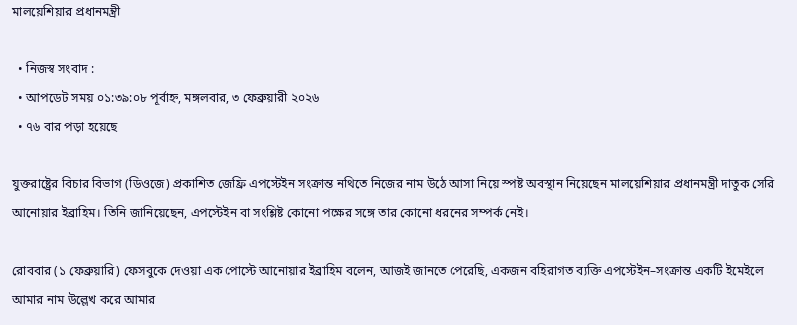মালয়েশিয়ার প্রধানমন্ত্রী

  • নিজস্ব সংবাদ :
  • আপডেট সময় ০১:৩৯:০৮ পূর্বাহ্ন, মঙ্গলবার, ৩ ফেব্রুয়ারী ২০২৬
  • ৭৬ বার পড়া হয়েছে

যুক্তরাষ্ট্রের বিচার বিভাগ (ডিওজে) প্রকাশিত জেফ্রি এপস্টেইন সংক্রান্ত নথিতে নিজের নাম উঠে আসা নিয়ে স্পষ্ট অবস্থান নিয়েছেন মালয়েশিয়ার প্রধানমন্ত্রী দাতুক সেরি আনোয়ার ইব্রাহিম। তিনি জানিয়েছেন, এপস্টেইন বা সংশ্লিষ্ট কোনো পক্ষের সঙ্গে তার কোনো ধরনের সম্পর্ক নেই।

রোববার (১ ফেব্রুয়ারি) ফেসবুকে দেওয়া এক পোস্টে আনোয়ার ইব্রাহিম বলেন, আজই জানতে পেরেছি, একজন বহিরাগত ব্যক্তি এপস্টেইন–সংক্রান্ত একটি ইমেইলে আমার নাম উল্লেখ করে আমার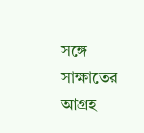সঙ্গে সাক্ষাতের আগ্রহ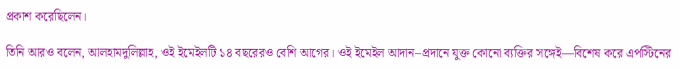প্রকাশ করেছিলেন।

তিনি আরও বলেন, আলহামদুলিল্লাহ, ওই ইমেইলটি ১৪ বছরেরও বেশি আগের। ওই ইমেইল আদান–প্রদানে যুক্ত কোনো ব্যক্তির সঙ্গেই—বিশেষ করে এপস্টিনের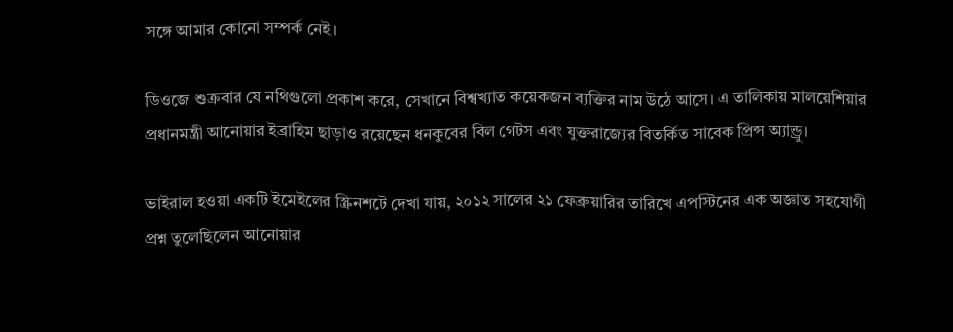সঙ্গে আমার কোনো সম্পর্ক নেই।

ডিওজে শুক্রবার যে নথিগুলো প্রকাশ করে, সেখানে বিশ্বখ্যাত কয়েকজন ব্যক্তির নাম উঠে আসে। এ তালিকায় মালয়েশিয়ার প্রধানমন্ত্রী আনোয়ার ইব্রাহিম ছাড়াও রয়েছেন ধনকুবের বিল গেটস এবং যুক্তরাজ্যের বিতর্কিত সাবেক প্রিন্স অ্যান্ড্রু।

ভাইরাল হওয়া একটি ইমেইলের স্ক্রিনশটে দেখা যায়, ২০১২ সালের ২১ ফেব্রুয়ারির তারিখে এপস্টিনের এক অজ্ঞাত সহযোগী প্রশ্ন তুলেছিলেন আনোয়ার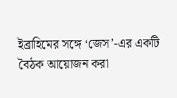ইব্রাহিমের সঙ্গে ‘জেস’-এর একটি বৈঠক আয়োজন করা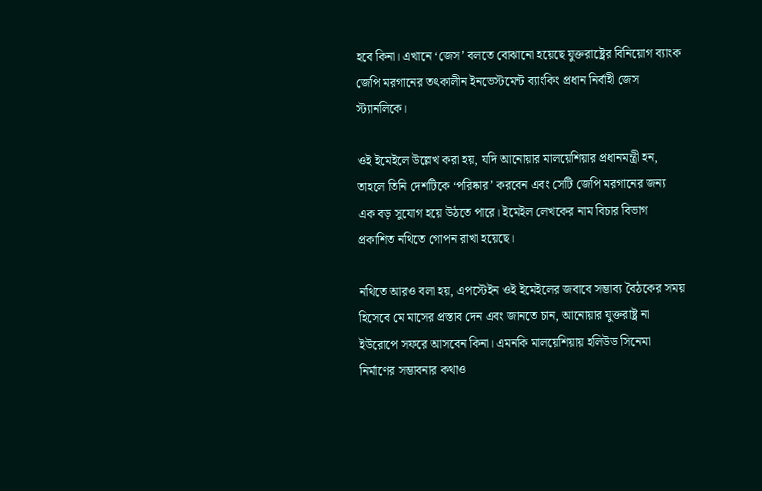হবে কিনা। এখানে ‘জেস’ বলতে বোঝানো হয়েছে যুক্তরাষ্ট্রের বিনিয়োগ ব্যাংক জেপি মরগানের তৎকালীন ইনভেস্টমেন্ট ব্যাংকিং প্রধান নির্বাহী জেস স্ট্যানলিকে।

ওই ইমেইলে উল্লেখ করা হয়, যদি আনোয়ার মালয়েশিয়ার প্রধানমন্ত্রী হন, তাহলে তিনি দেশটিকে ‘পরিষ্কার’ করবেন এবং সেটি জেপি মরগানের জন্য এক বড় সুযোগ হয়ে উঠতে পারে। ইমেইল লেখকের নাম বিচার বিভাগ প্রকাশিত নথিতে গোপন রাখা হয়েছে।

নথিতে আরও বলা হয়, এপস্টেইন ওই ইমেইলের জবাবে সম্ভাব্য বৈঠকের সময় হিসেবে মে মাসের প্রস্তাব দেন এবং জানতে চান, আনোয়ার যুক্তরাষ্ট্র না ইউরোপে সফরে আসবেন কিনা। এমনকি মালয়েশিয়ায় হলিউড সিনেমা নির্মাণের সম্ভাবনার কথাও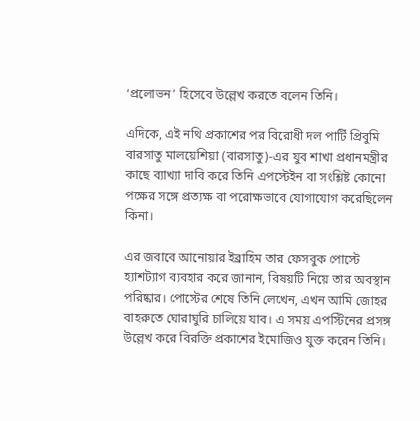‘প্রলোভন’ হিসেবে উল্লেখ করতে বলেন তিনি।

এদিকে, এই নথি প্রকাশের পর বিরোধী দল পার্টি প্রিবুমি বারসাতু মালয়েশিয়া (বারসাতু)-এর যুব শাখা প্রধানমন্ত্রীর কাছে ব্যাখ্যা দাবি করে তিনি এপস্টেইন বা সংশ্লিষ্ট কোনো পক্ষের সঙ্গে প্রত্যক্ষ বা পরোক্ষভাবে যোগাযোগ করেছিলেন কিনা।

এর জবাবে আনোয়ার ইব্রাহিম তার ফেসবুক পোস্টে হ্যাশট্যাগ ব্যবহার করে জানান, বিষয়টি নিয়ে তার অবস্থান পরিষ্কার। পোস্টের শেষে তিনি লেখেন, এখন আমি জোহর বাহরুতে ঘোরাঘুরি চালিয়ে যাব। এ সময় এপস্টিনের প্রসঙ্গ উল্লেখ করে বিরক্তি প্রকাশের ইমোজিও যুক্ত করেন তিনি।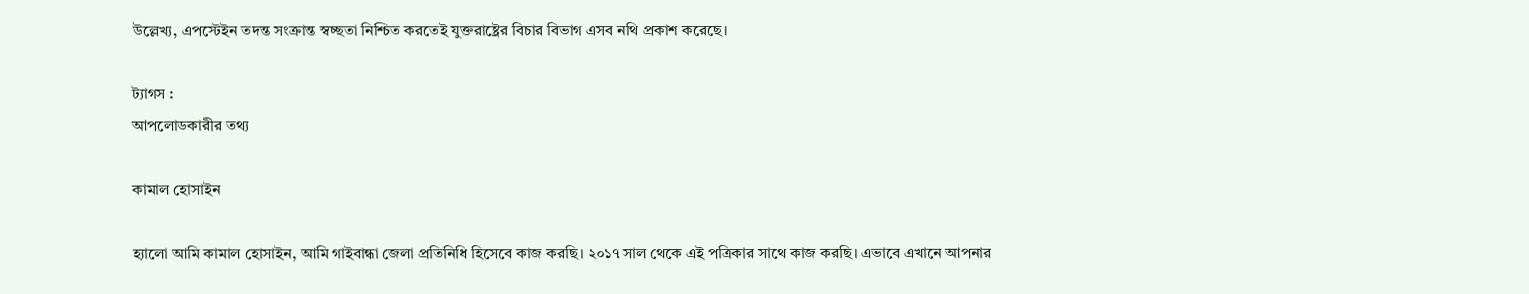উল্লেখ্য, এপস্টেইন তদন্ত সংক্রান্ত স্বচ্ছতা নিশ্চিত করতেই যুক্তরাষ্ট্রের বিচার বিভাগ এসব নথি প্রকাশ করেছে।

ট্যাগস :
আপলোডকারীর তথ্য

কামাল হোসাইন

হ্যালো আমি কামাল হোসাইন, আমি গাইবান্ধা জেলা প্রতিনিধি হিসেবে কাজ করছি। ২০১৭ সাল থেকে এই পত্রিকার সাথে কাজ করছি। এভাবে এখানে আপনার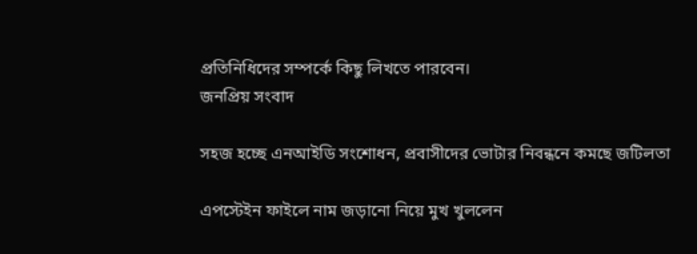প্রতিনিধিদের সম্পর্কে কিছু লিখতে পারবেন।
জনপ্রিয় সংবাদ

সহজ হচ্ছে এনআইডি সংশোধন, প্রবাসীদের ভোটার নিবন্ধনে কমছে জটিলতা

এপস্টেইন ফাইলে নাম জড়ানো নিয়ে মুখ খুললেন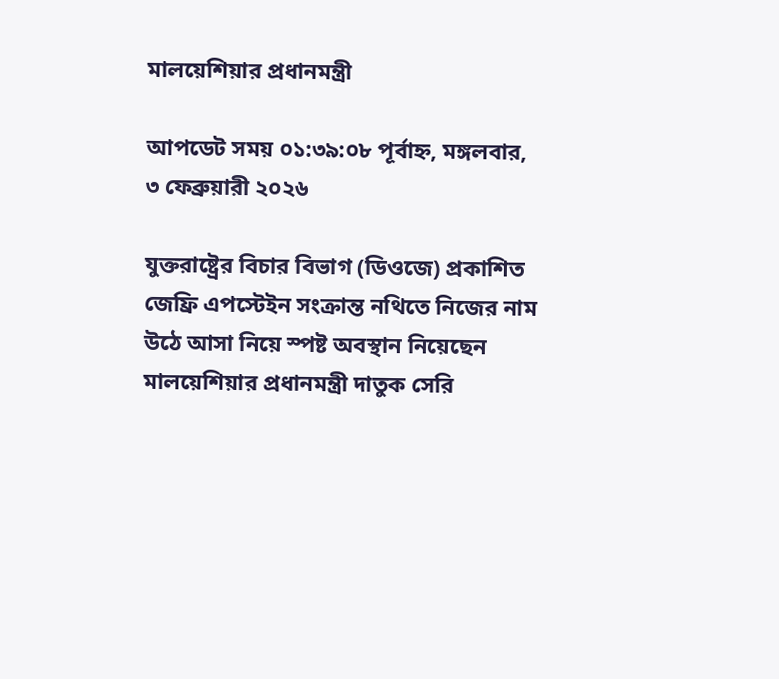মালয়েশিয়ার প্রধানমন্ত্রী

আপডেট সময় ০১:৩৯:০৮ পূর্বাহ্ন, মঙ্গলবার, ৩ ফেব্রুয়ারী ২০২৬

যুক্তরাষ্ট্রের বিচার বিভাগ (ডিওজে) প্রকাশিত জেফ্রি এপস্টেইন সংক্রান্ত নথিতে নিজের নাম উঠে আসা নিয়ে স্পষ্ট অবস্থান নিয়েছেন মালয়েশিয়ার প্রধানমন্ত্রী দাতুক সেরি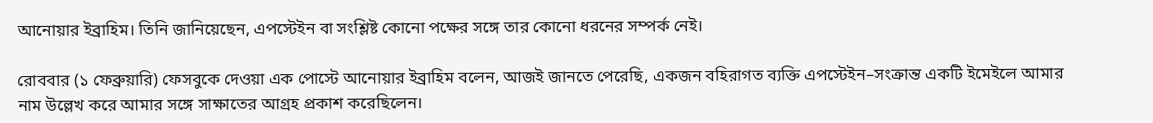আনোয়ার ইব্রাহিম। তিনি জানিয়েছেন, এপস্টেইন বা সংশ্লিষ্ট কোনো পক্ষের সঙ্গে তার কোনো ধরনের সম্পর্ক নেই।

রোববার (১ ফেব্রুয়ারি) ফেসবুকে দেওয়া এক পোস্টে আনোয়ার ইব্রাহিম বলেন, আজই জানতে পেরেছি, একজন বহিরাগত ব্যক্তি এপস্টেইন–সংক্রান্ত একটি ইমেইলে আমার নাম উল্লেখ করে আমার সঙ্গে সাক্ষাতের আগ্রহ প্রকাশ করেছিলেন।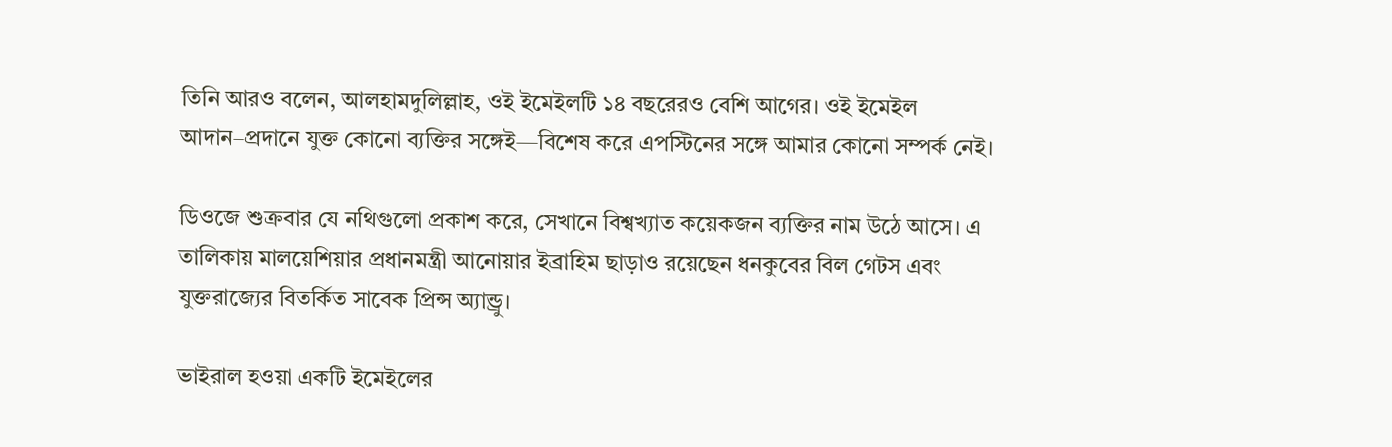তিনি আরও বলেন, আলহামদুলিল্লাহ, ওই ইমেইলটি ১৪ বছরেরও বেশি আগের। ওই ইমেইল আদান–প্রদানে যুক্ত কোনো ব্যক্তির সঙ্গেই—বিশেষ করে এপস্টিনের সঙ্গে আমার কোনো সম্পর্ক নেই।

ডিওজে শুক্রবার যে নথিগুলো প্রকাশ করে, সেখানে বিশ্বখ্যাত কয়েকজন ব্যক্তির নাম উঠে আসে। এ তালিকায় মালয়েশিয়ার প্রধানমন্ত্রী আনোয়ার ইব্রাহিম ছাড়াও রয়েছেন ধনকুবের বিল গেটস এবং যুক্তরাজ্যের বিতর্কিত সাবেক প্রিন্স অ্যান্ড্রু।

ভাইরাল হওয়া একটি ইমেইলের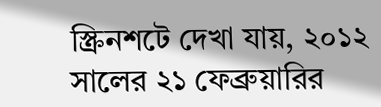স্ক্রিনশটে দেখা যায়, ২০১২ সালের ২১ ফেব্রুয়ারির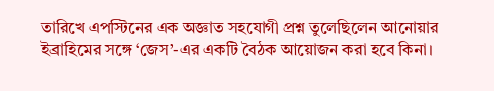তারিখে এপস্টিনের এক অজ্ঞাত সহযোগী প্রশ্ন তুলেছিলেন আনোয়ার ইব্রাহিমের সঙ্গে ‘জেস’-এর একটি বৈঠক আয়োজন করা হবে কিনা।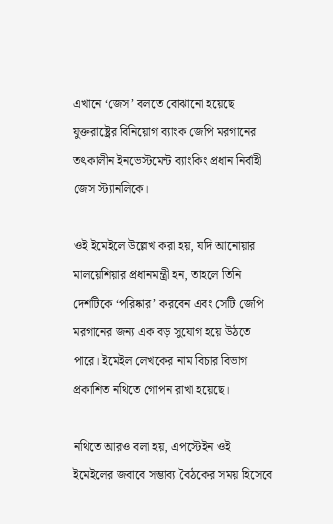এখানে ‘জেস’ বলতে বোঝানো হয়েছে যুক্তরাষ্ট্রের বিনিয়োগ ব্যাংক জেপি মরগানের তৎকালীন ইনভেস্টমেন্ট ব্যাংকিং প্রধান নির্বাহী জেস স্ট্যানলিকে।

ওই ইমেইলে উল্লেখ করা হয়, যদি আনোয়ার মালয়েশিয়ার প্রধানমন্ত্রী হন, তাহলে তিনি দেশটিকে ‘পরিষ্কার’ করবেন এবং সেটি জেপি মরগানের জন্য এক বড় সুযোগ হয়ে উঠতে পারে। ইমেইল লেখকের নাম বিচার বিভাগ প্রকাশিত নথিতে গোপন রাখা হয়েছে।

নথিতে আরও বলা হয়, এপস্টেইন ওই ইমেইলের জবাবে সম্ভাব্য বৈঠকের সময় হিসেবে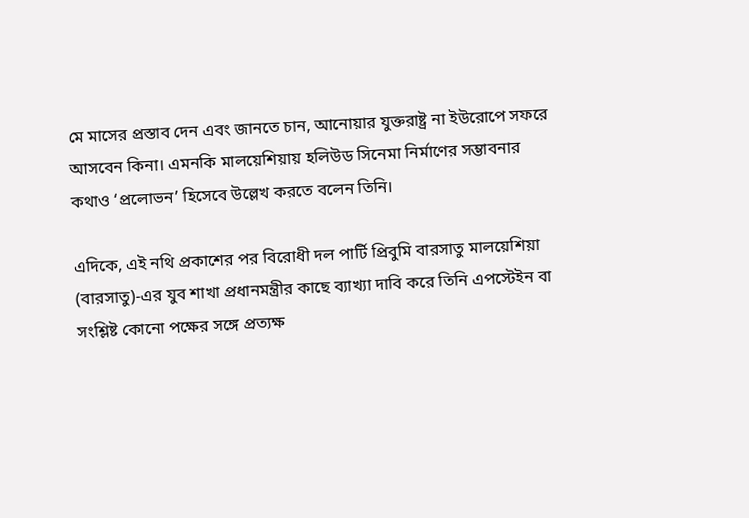মে মাসের প্রস্তাব দেন এবং জানতে চান, আনোয়ার যুক্তরাষ্ট্র না ইউরোপে সফরে আসবেন কিনা। এমনকি মালয়েশিয়ায় হলিউড সিনেমা নির্মাণের সম্ভাবনার কথাও ‘প্রলোভন’ হিসেবে উল্লেখ করতে বলেন তিনি।

এদিকে, এই নথি প্রকাশের পর বিরোধী দল পার্টি প্রিবুমি বারসাতু মালয়েশিয়া (বারসাতু)-এর যুব শাখা প্রধানমন্ত্রীর কাছে ব্যাখ্যা দাবি করে তিনি এপস্টেইন বা সংশ্লিষ্ট কোনো পক্ষের সঙ্গে প্রত্যক্ষ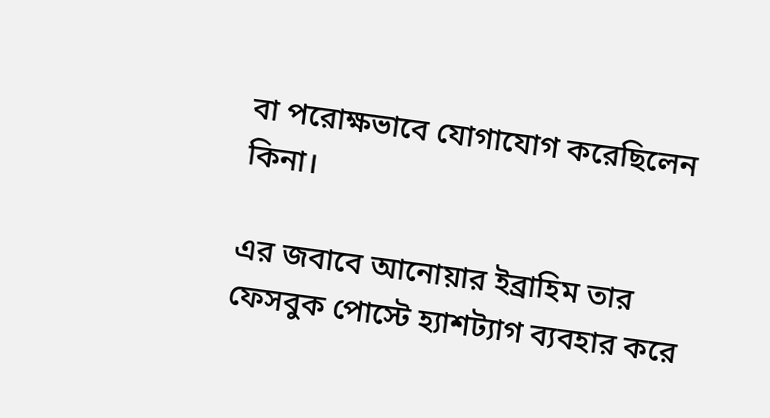বা পরোক্ষভাবে যোগাযোগ করেছিলেন কিনা।

এর জবাবে আনোয়ার ইব্রাহিম তার ফেসবুক পোস্টে হ্যাশট্যাগ ব্যবহার করে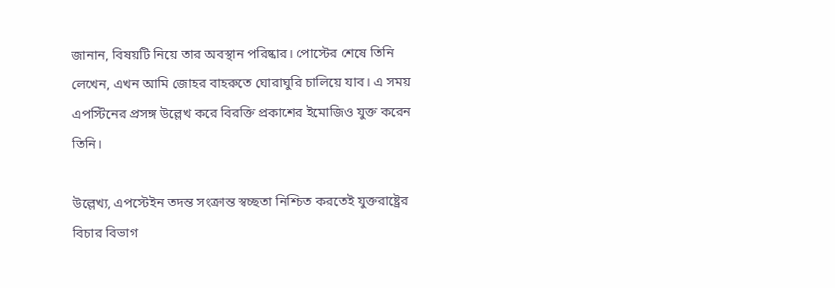জানান, বিষয়টি নিয়ে তার অবস্থান পরিষ্কার। পোস্টের শেষে তিনি লেখেন, এখন আমি জোহর বাহরুতে ঘোরাঘুরি চালিয়ে যাব। এ সময় এপস্টিনের প্রসঙ্গ উল্লেখ করে বিরক্তি প্রকাশের ইমোজিও যুক্ত করেন তিনি।

উল্লেখ্য, এপস্টেইন তদন্ত সংক্রান্ত স্বচ্ছতা নিশ্চিত করতেই যুক্তরাষ্ট্রের বিচার বিভাগ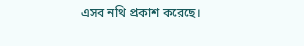এসব নথি প্রকাশ করেছে।